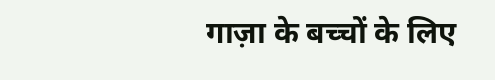गाज़ा के बच्चों के लिए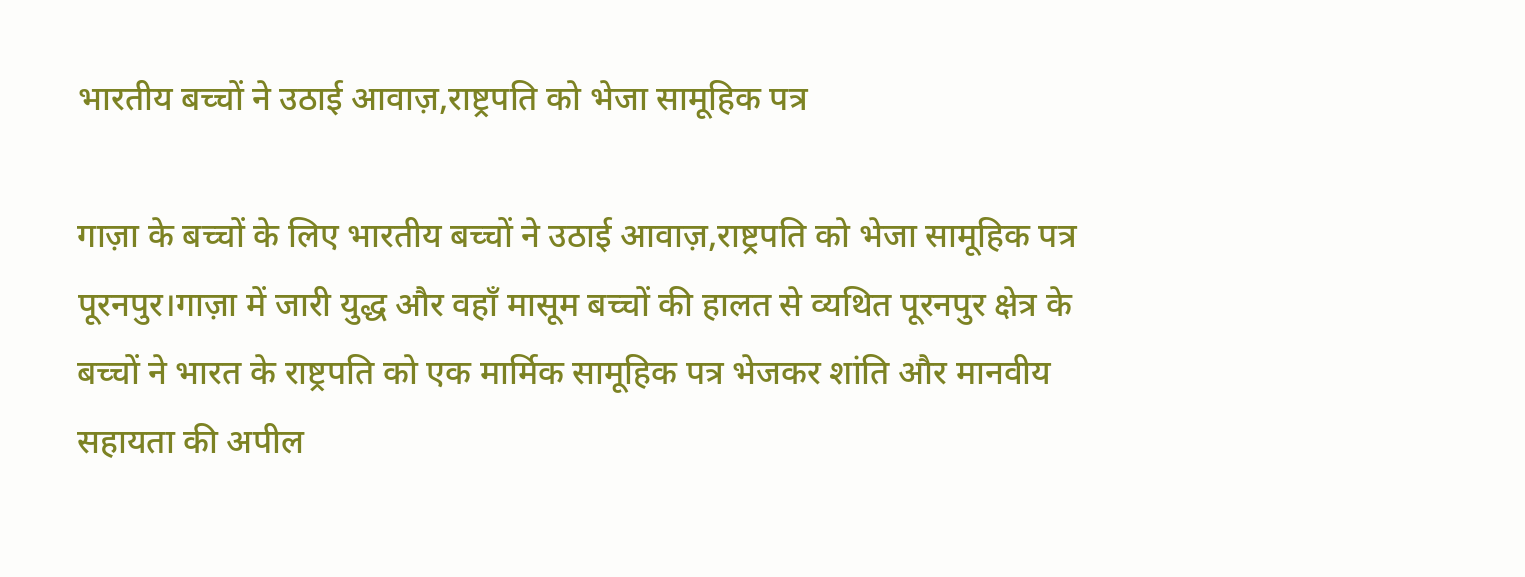भारतीय बच्चों ने उठाई आवाज़,राष्ट्रपति को भेजा सामूहिक पत्र

गाज़ा के बच्चों के लिए भारतीय बच्चों ने उठाई आवाज़,राष्ट्रपति को भेजा सामूहिक पत्र
पूरनपुर।गाज़ा में जारी युद्ध और वहाँ मासूम बच्चों की हालत से व्यथित पूरनपुर क्षेत्र के बच्चों ने भारत के राष्ट्रपति को एक मार्मिक सामूहिक पत्र भेजकर शांति और मानवीय सहायता की अपील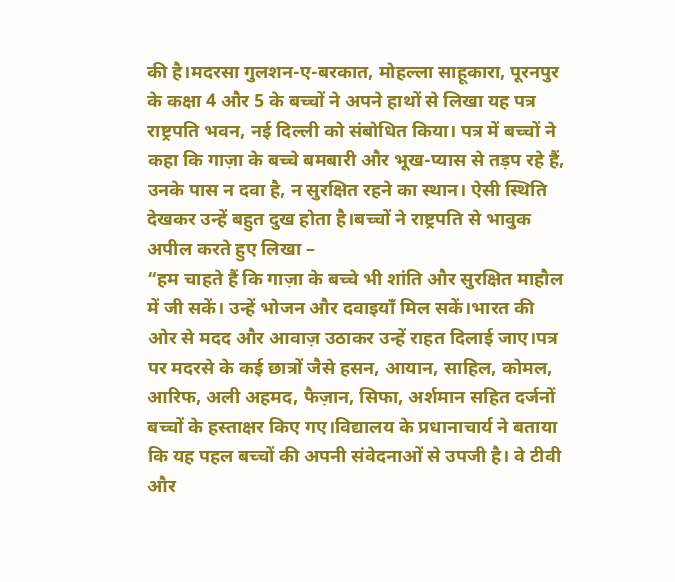की है।मदरसा गुलशन-ए-बरकात, मोहल्ला साहूकारा, पूरनपुर के कक्षा 4 और 5 के बच्चों ने अपने हाथों से लिखा यह पत्र राष्ट्रपति भवन, नई दिल्ली को संबोधित किया। पत्र में बच्चों ने कहा कि गाज़ा के बच्चे बमबारी और भूख-प्यास से तड़प रहे हैं, उनके पास न दवा है, न सुरक्षित रहने का स्थान। ऐसी स्थिति देखकर उन्हें बहुत दुख होता है।बच्चों ने राष्ट्रपति से भावुक अपील करते हुए लिखा –
“हम चाहते हैं कि गाज़ा के बच्चे भी शांति और सुरक्षित माहौल में जी सकें। उन्हें भोजन और दवाइयाँ मिल सकें।भारत की ओर से मदद और आवाज़ उठाकर उन्हें राहत दिलाई जाए।पत्र पर मदरसे के कई छात्रों जैसे हसन, आयान, साहिल, कोमल, आरिफ, अली अहमद, फैज़ान, सिफा, अर्शमान सहित दर्जनों बच्चों के हस्ताक्षर किए गए।विद्यालय के प्रधानाचार्य ने बताया कि यह पहल बच्चों की अपनी संवेदनाओं से उपजी है। वे टीवी और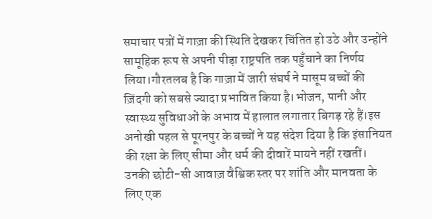समाचार पत्रों में गाज़ा की स्थिति देखकर चिंतित हो उठे और उन्होंने सामूहिक रूप से अपनी पीड़ा राष्ट्रपति तक पहुँचाने का निर्णय लिया।गौरतलब है कि गाज़ा में जारी संघर्ष ने मासूम बच्चों की ज़िंदगी को सबसे ज्यादा प्रभावित किया है।भोजन, पानी और स्वास्थ्य सुविधाओं के अभाव में हालात लगातार बिगड़ रहे हैं।इस अनोखी पहल से पूरनपुर के बच्चों ने यह संदेश दिया है कि इंसानियत की रक्षा के लिए सीमा और धर्म की दीवारें मायने नहीं रखतीं। उनकी छोटी-सी आवाज़ वैश्विक स्तर पर शांति और मानवता के लिए एक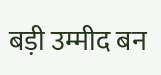बड़ी उम्मीद बन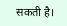सकती है।